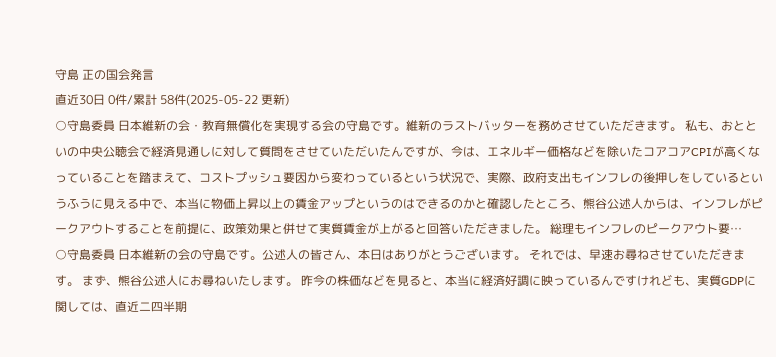守島 正の国会発言
直近30日 0件/累計 58件(2025-05-22 更新)
○守島委員 日本維新の会・教育無償化を実現する会の守島です。維新のラストバッターを務めさせていただきます。 私も、おとといの中央公聴会で経済見通しに対して質問をさせていただいたんですが、今は、エネルギー価格などを除いたコアコアCPIが高くなっていることを踏まえて、コストプッシュ要因から変わっているという状況で、実際、政府支出もインフレの後押しをしているというふうに見える中で、本当に物価上昇以上の賃金アップというのはできるのかと確認したところ、熊谷公述人からは、インフレがピークアウトすることを前提に、政策効果と併せて実質賃金が上がると回答いただきました。 総理もインフレのピークアウト要…
○守島委員 日本維新の会の守島です。公述人の皆さん、本日はありがとうございます。 それでは、早速お尋ねさせていただきます。 まず、熊谷公述人にお尋ねいたします。 昨今の株価などを見ると、本当に経済好調に映っているんですけれども、実質GDPに関しては、直近二四半期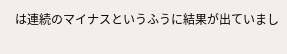は連続のマイナスというふうに結果が出ていまし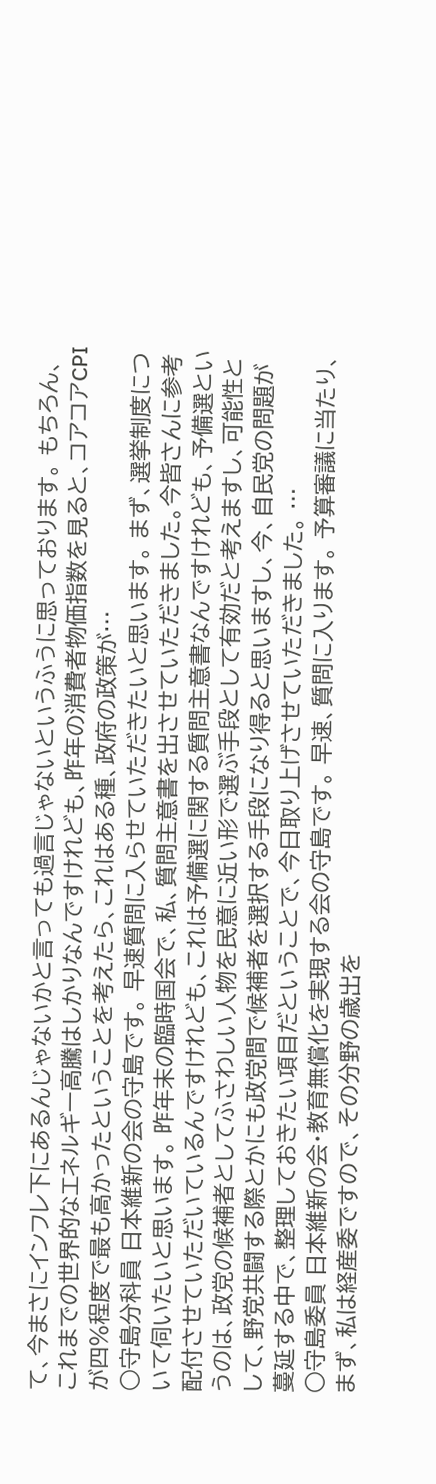て、今まさにインフレ下にあるんじゃないかと言っても過言じゃないというふうに思っております。 もちろん、これまでの世界的なエネルギー高騰はしかりなんですけれども、昨年の消費者物価指数を見ると、コアコアCPIが四%程度で最も高かったということを考えたら、これはある種、政府の政策が…
○守島分科員 日本維新の会の守島です。 早速質問に入らせていただきたいと思います。 まず、選挙制度について伺いたいと思います。 昨年末の臨時国会で、私、質問主意書を出させていただきました。今皆さんに参考配付させていただいているんですけれども、これは予備選に関する質問主意書なんですけれども、予備選というのは、政党の候補者としてふさわしい人物を民意に近い形で選ぶ手段として有効だと考えますし、可能性として、野党共闘する際とかにも政党間で候補者を選択する手段になり得ると思いますし、今、自民党の問題が蔓延する中で、整理しておきたい項目だということで、今日取り上げさせていただきました。 …
○守島委員 日本維新の会・教育無償化を実現する会の守島です。 早速、質問に入ります。 予算審議に当たり、まず、私は経産委ですので、その分野の歳出を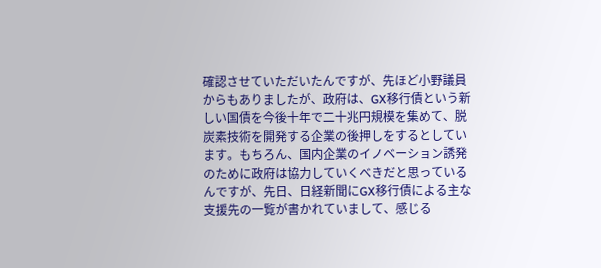確認させていただいたんですが、先ほど小野議員からもありましたが、政府は、GX移行債という新しい国債を今後十年で二十兆円規模を集めて、脱炭素技術を開発する企業の後押しをするとしています。もちろん、国内企業のイノベーション誘発のために政府は協力していくべきだと思っているんですが、先日、日経新聞にGX移行債による主な支援先の一覧が書かれていまして、感じる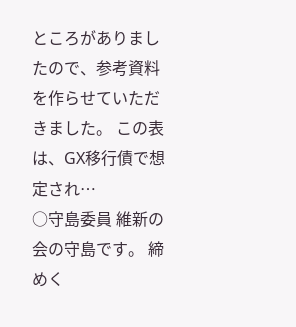ところがありましたので、参考資料を作らせていただきました。 この表は、GX移行債で想定され…
○守島委員 維新の会の守島です。 締めく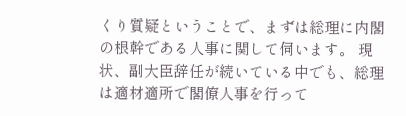くり質疑ということで、まずは総理に内閣の根幹である人事に関して伺います。 現状、副大臣辞任が続いている中でも、総理は適材適所で閣僚人事を行って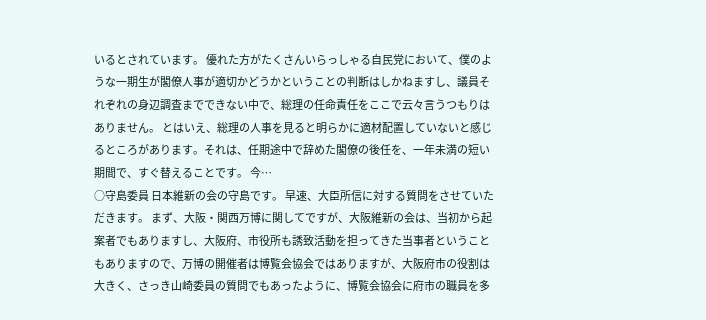いるとされています。 優れた方がたくさんいらっしゃる自民党において、僕のような一期生が閣僚人事が適切かどうかということの判断はしかねますし、議員それぞれの身辺調査までできない中で、総理の任命責任をここで云々言うつもりはありません。 とはいえ、総理の人事を見ると明らかに適材配置していないと感じるところがあります。それは、任期途中で辞めた閣僚の後任を、一年未満の短い期間で、すぐ替えることです。 今…
○守島委員 日本維新の会の守島です。 早速、大臣所信に対する質問をさせていただきます。 まず、大阪・関西万博に関してですが、大阪維新の会は、当初から起案者でもありますし、大阪府、市役所も誘致活動を担ってきた当事者ということもありますので、万博の開催者は博覧会協会ではありますが、大阪府市の役割は大きく、さっき山崎委員の質問でもあったように、博覧会協会に府市の職員を多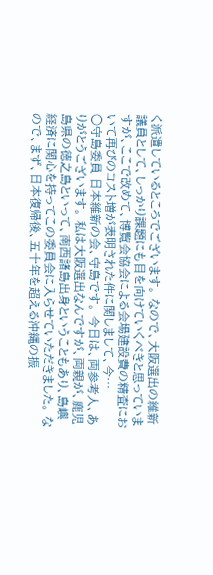く派遣しているところでございます。 なので、大阪選出の維新議員として、しっかり課題にも目を向けていくべきと思っていますが、ここで改めて、博覧会協会による会場建設費の精査において再びのコスト増が表明された件に関しまして、今…
○守島委員 日本維新の会、守島です。 今日は、両参考人、ありがとうございます。 私は大阪選出なんですが、両親が、鹿児島県の徳之島といって、南西諸島出身ということもあり、島嶼経済に関心を持ってこの委員会に入らせていただきました。 なので、まず、日本復帰後、五十年を超える沖縄の振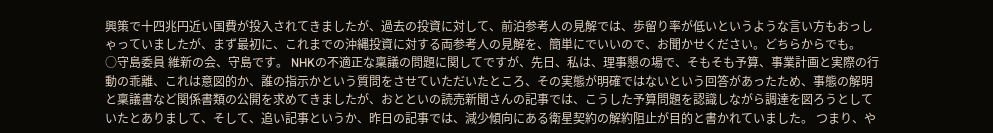興策で十四兆円近い国費が投入されてきましたが、過去の投資に対して、前泊参考人の見解では、歩留り率が低いというような言い方もおっしゃっていましたが、まず最初に、これまでの沖縄投資に対する両参考人の見解を、簡単にでいいので、お聞かせください。どちらからでも。
○守島委員 維新の会、守島です。 NHKの不適正な稟議の問題に関してですが、先日、私は、理事懇の場で、そもそも予算、事業計画と実際の行動の乖離、これは意図的か、誰の指示かという質問をさせていただいたところ、その実態が明確ではないという回答があったため、事態の解明と稟議書など関係書類の公開を求めてきましたが、おとといの読売新聞さんの記事では、こうした予算問題を認識しながら調達を図ろうとしていたとありまして、そして、追い記事というか、昨日の記事では、減少傾向にある衛星契約の解約阻止が目的と書かれていました。 つまり、や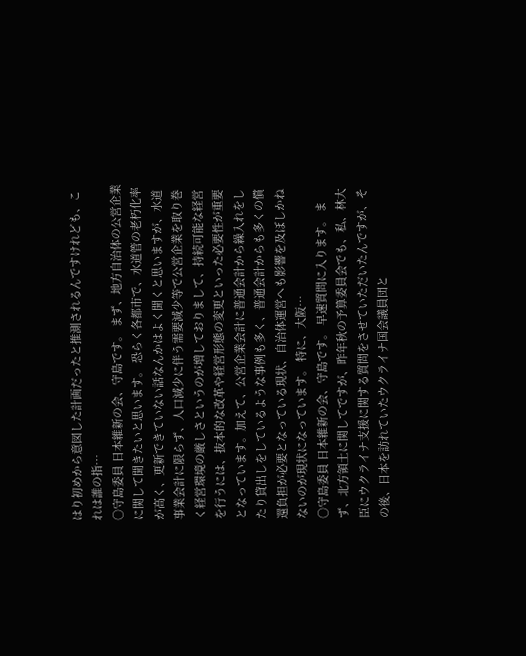はり初めから意図した計画だったと推測されるんですけれども、これは誰の指…
○守島委員 日本維新の会、守島です。 まず、地方自治体の公営企業に関して聞きたいと思います。 恐らく各都市で、水道管の老朽化率が高く、更新できていない話なんかはよく聞くと思いますが、水道事業会計に限らず、人口減少に伴う需要減少等で公営企業を取り巻く経営環境の厳しさというのが増しておりまして、持続可能な経営を行うには、抜本的な改革や経営形態の変更といった必要性が重要となっています。加えて、公営企業会計に普通会計から繰入れをしたり貸出しをしているような事例も多く、普通会計からも多くの償還負担が必要となっている現状、自治体運営へも影響を及ぼしかねないのが現状になっています。 特に、大阪…
○守島委員 日本維新の会、守島です。 早速質問に入ります。 まず、北方領土に関してですが、昨年秋の予算委員会でも、私、林大臣にウクライナ支援に関する質問をさせていただいたんですが、その後、日本を訪れていたウクライナ国会議員団と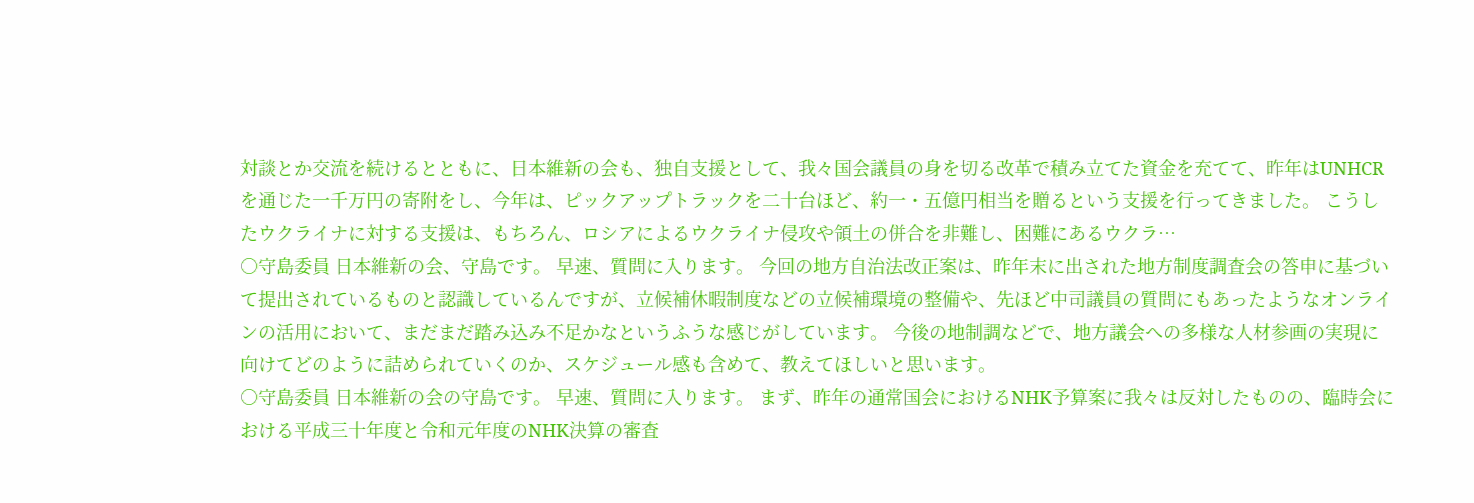対談とか交流を続けるとともに、日本維新の会も、独自支援として、我々国会議員の身を切る改革で積み立てた資金を充てて、昨年はUNHCRを通じた一千万円の寄附をし、今年は、ピックアップトラックを二十台ほど、約一・五億円相当を贈るという支援を行ってきました。 こうしたウクライナに対する支援は、もちろん、ロシアによるウクライナ侵攻や領土の併合を非難し、困難にあるウクラ…
○守島委員 日本維新の会、守島です。 早速、質問に入ります。 今回の地方自治法改正案は、昨年末に出された地方制度調査会の答申に基づいて提出されているものと認識しているんですが、立候補休暇制度などの立候補環境の整備や、先ほど中司議員の質問にもあったようなオンラインの活用において、まだまだ踏み込み不足かなというふうな感じがしています。 今後の地制調などで、地方議会への多様な人材参画の実現に向けてどのように詰められていくのか、スケジュール感も含めて、教えてほしいと思います。
○守島委員 日本維新の会の守島です。 早速、質問に入ります。 まず、昨年の通常国会におけるNHK予算案に我々は反対したものの、臨時会における平成三十年度と令和元年度のNHK決算の審査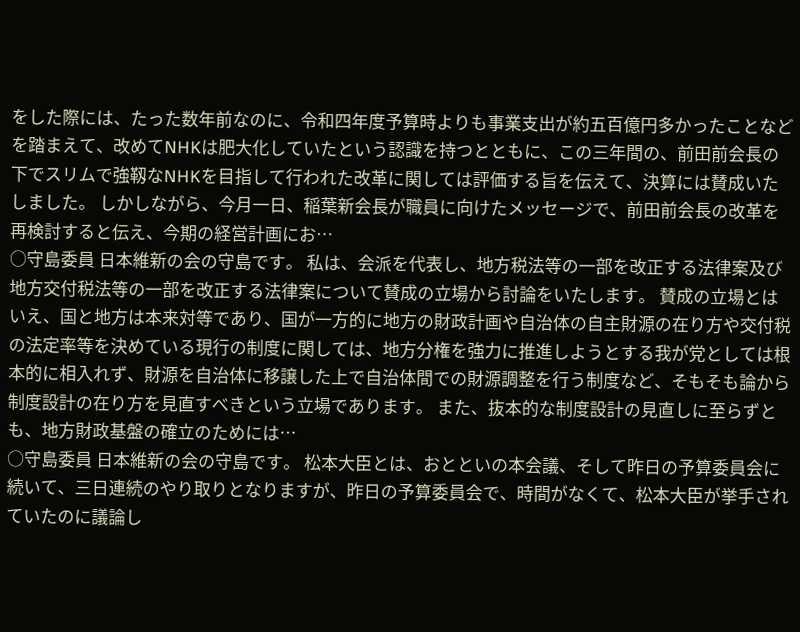をした際には、たった数年前なのに、令和四年度予算時よりも事業支出が約五百億円多かったことなどを踏まえて、改めてNHKは肥大化していたという認識を持つとともに、この三年間の、前田前会長の下でスリムで強靱なNHKを目指して行われた改革に関しては評価する旨を伝えて、決算には賛成いたしました。 しかしながら、今月一日、稲葉新会長が職員に向けたメッセージで、前田前会長の改革を再検討すると伝え、今期の経営計画にお…
○守島委員 日本維新の会の守島です。 私は、会派を代表し、地方税法等の一部を改正する法律案及び地方交付税法等の一部を改正する法律案について賛成の立場から討論をいたします。 賛成の立場とはいえ、国と地方は本来対等であり、国が一方的に地方の財政計画や自治体の自主財源の在り方や交付税の法定率等を決めている現行の制度に関しては、地方分権を強力に推進しようとする我が党としては根本的に相入れず、財源を自治体に移譲した上で自治体間での財源調整を行う制度など、そもそも論から制度設計の在り方を見直すべきという立場であります。 また、抜本的な制度設計の見直しに至らずとも、地方財政基盤の確立のためには…
○守島委員 日本維新の会の守島です。 松本大臣とは、おとといの本会議、そして昨日の予算委員会に続いて、三日連続のやり取りとなりますが、昨日の予算委員会で、時間がなくて、松本大臣が挙手されていたのに議論し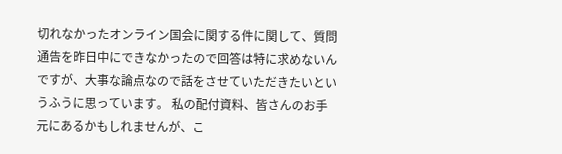切れなかったオンライン国会に関する件に関して、質問通告を昨日中にできなかったので回答は特に求めないんですが、大事な論点なので話をさせていただきたいというふうに思っています。 私の配付資料、皆さんのお手元にあるかもしれませんが、こ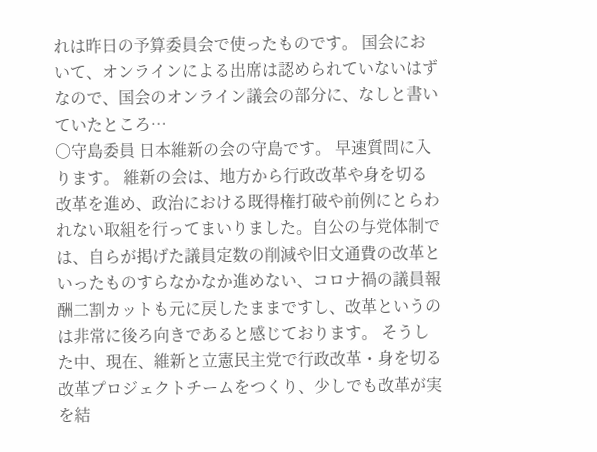れは昨日の予算委員会で使ったものです。 国会において、オンラインによる出席は認められていないはずなので、国会のオンライン議会の部分に、なしと書いていたところ…
○守島委員 日本維新の会の守島です。 早速質問に入ります。 維新の会は、地方から行政改革や身を切る改革を進め、政治における既得権打破や前例にとらわれない取組を行ってまいりました。自公の与党体制では、自らが掲げた議員定数の削減や旧文通費の改革といったものすらなかなか進めない、コロナ禍の議員報酬二割カットも元に戻したままですし、改革というのは非常に後ろ向きであると感じております。 そうした中、現在、維新と立憲民主党で行政改革・身を切る改革プロジェクトチームをつくり、少しでも改革が実を結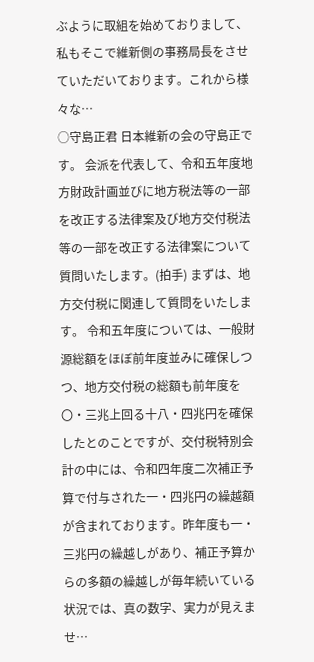ぶように取組を始めておりまして、私もそこで維新側の事務局長をさせていただいております。これから様々な…
○守島正君 日本維新の会の守島正です。 会派を代表して、令和五年度地方財政計画並びに地方税法等の一部を改正する法律案及び地方交付税法等の一部を改正する法律案について質問いたします。(拍手) まずは、地方交付税に関連して質問をいたします。 令和五年度については、一般財源総額をほぼ前年度並みに確保しつつ、地方交付税の総額も前年度を〇・三兆上回る十八・四兆円を確保したとのことですが、交付税特別会計の中には、令和四年度二次補正予算で付与された一・四兆円の繰越額が含まれております。昨年度も一・三兆円の繰越しがあり、補正予算からの多額の繰越しが毎年続いている状況では、真の数字、実力が見えませ…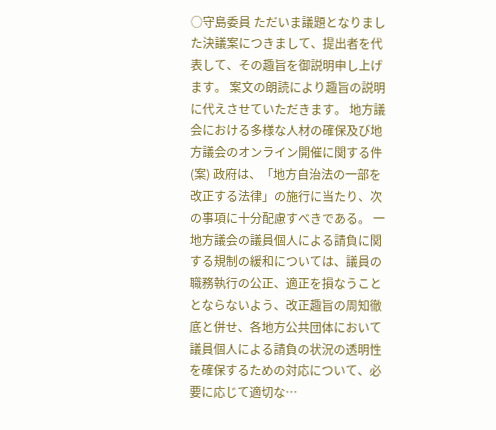○守島委員 ただいま議題となりました決議案につきまして、提出者を代表して、その趣旨を御説明申し上げます。 案文の朗読により趣旨の説明に代えさせていただきます。 地方議会における多様な人材の確保及び地方議会のオンライン開催に関する件(案) 政府は、「地方自治法の一部を改正する法律」の施行に当たり、次の事項に十分配慮すべきである。 一 地方議会の議員個人による請負に関する規制の緩和については、議員の職務執行の公正、適正を損なうこととならないよう、改正趣旨の周知徹底と併せ、各地方公共団体において議員個人による請負の状況の透明性を確保するための対応について、必要に応じて適切な…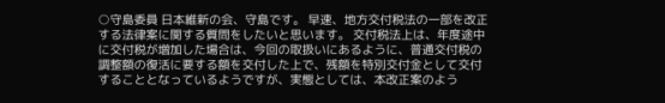○守島委員 日本維新の会、守島です。 早速、地方交付税法の一部を改正する法律案に関する質問をしたいと思います。 交付税法上は、年度途中に交付税が増加した場合は、今回の取扱いにあるように、普通交付税の調整額の復活に要する額を交付した上で、残額を特別交付金として交付することとなっているようですが、実態としては、本改正案のよう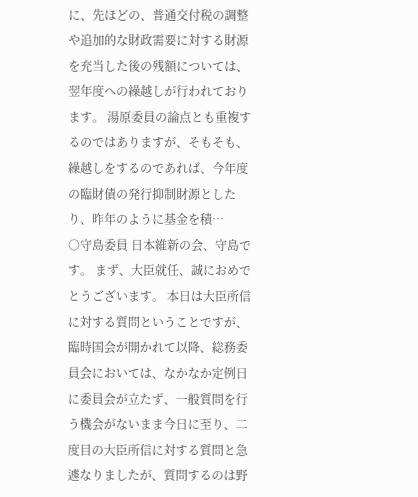に、先ほどの、普通交付税の調整や追加的な財政需要に対する財源を充当した後の残額については、翌年度への繰越しが行われております。 湯原委員の論点とも重複するのではありますが、そもそも、繰越しをするのであれば、今年度の臨財債の発行抑制財源としたり、昨年のように基金を積…
○守島委員 日本維新の会、守島です。 まず、大臣就任、誠におめでとうございます。 本日は大臣所信に対する質問ということですが、臨時国会が開かれて以降、総務委員会においては、なかなか定例日に委員会が立たず、一般質問を行う機会がないまま今日に至り、二度目の大臣所信に対する質問と急遽なりましたが、質問するのは野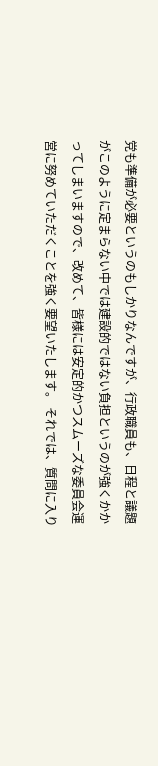党も準備が必要というのもしかりなんですが、行政職員も、日程と議題がこのように定まらない中では建設的ではない負担というのが強くかかってしまいますので、改めて、皆様には安定的かつスムーズな委員会運営に努めていただくことを強く要望いたします。 それでは、質問に入り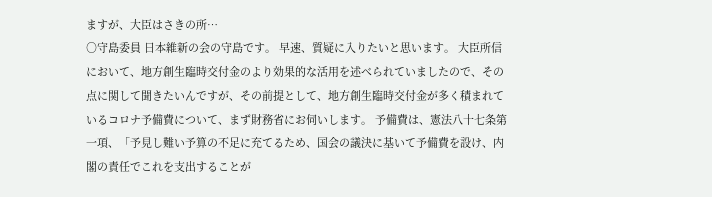ますが、大臣はさきの所…
○守島委員 日本維新の会の守島です。 早速、質疑に入りたいと思います。 大臣所信において、地方創生臨時交付金のより効果的な活用を述べられていましたので、その点に関して聞きたいんですが、その前提として、地方創生臨時交付金が多く積まれているコロナ予備費について、まず財務省にお伺いします。 予備費は、憲法八十七条第一項、「予見し難い予算の不足に充てるため、国会の議決に基いて予備費を設け、内閣の責任でこれを支出することが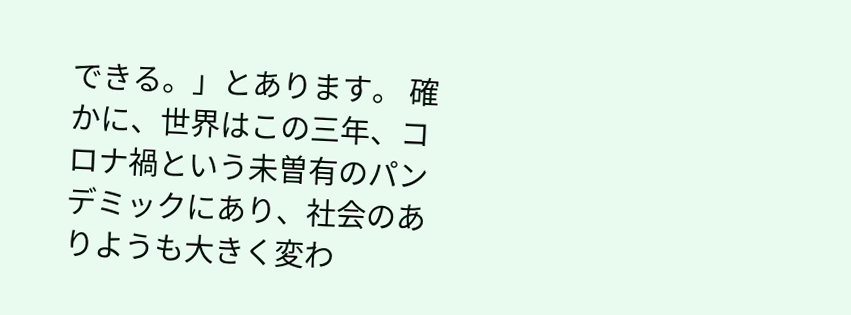できる。」とあります。 確かに、世界はこの三年、コロナ禍という未曽有のパンデミックにあり、社会のありようも大きく変わ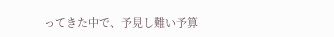ってきた中で、予見し難い予算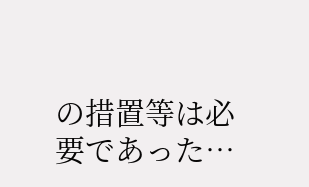の措置等は必要であった…